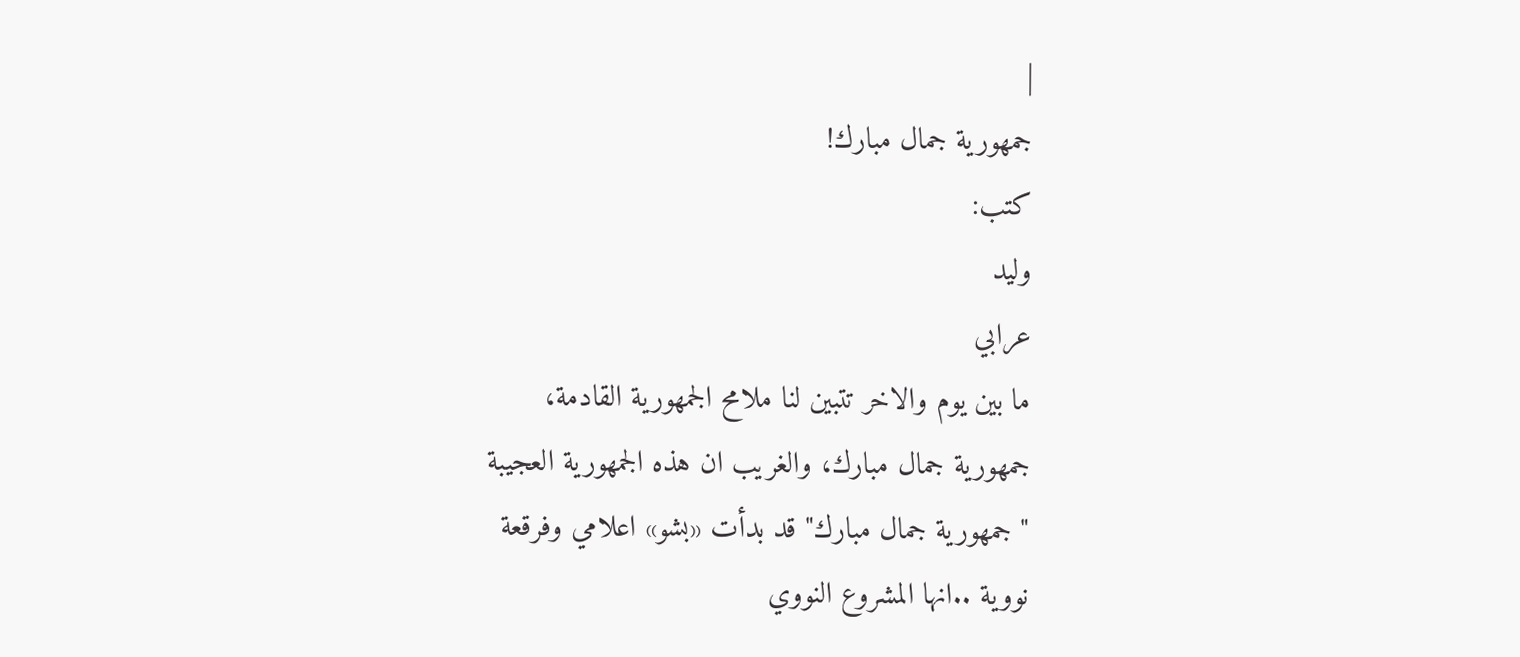|
جمهورية جمال مبارك!
كتب:
وليد
عرابي
ما بين يوم والاخر تتبين لنا ملامح الجمهورية القادمة،
جمهورية جمال مبارك، والغريب ان هذه الجمهورية العجيبة
" جمهورية جمال مبارك" قد بدأت «بشو» اعلامي وفرقعة
نووية ..انها المشروع النووي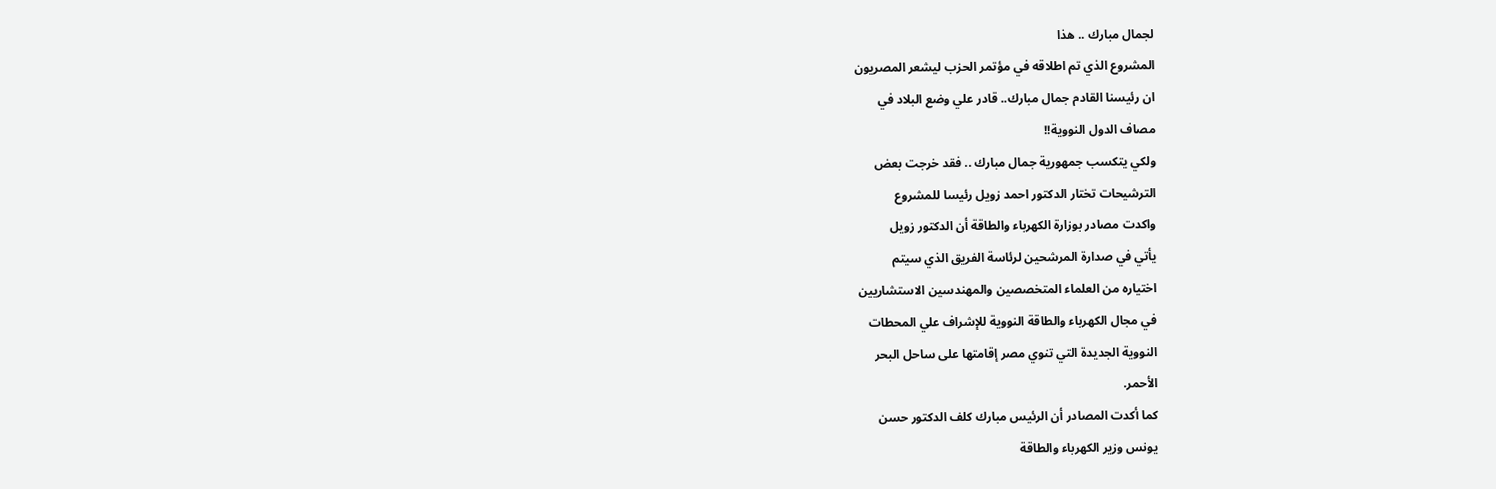لجمال مبارك .. هذا
المشروع الذي تم اطلاقه في مؤتمر الحزب ليشعر المصريون
ان رئيسنا القادم جمال مبارك.. قادر علي وضع البلاد في
مصاف الدول النووية!!
ولكي يتكسب جمهورية جمال مبارك .. فقد خرجت بعض
الترشيحات تختار الدكتور احمد زويل رئيسا للمشروع
واكدت مصادر بوزارة الكهرباء والطاقة أن الدكتور زويل
يأتي في صدارة المرشحين لرئاسة الفريق الذي سيتم
اختياره من العلماء المتخصصين والمهندسين الاستشاريين
في مجال الكهرباء والطاقة النووية للإشراف علي المحطات
النووية الجديدة التي تنوي مصر إقامتها على ساحل البحر
الأحمر.
كما أكدت المصادر أن الرئيس مبارك كلف الدكتور حسن
يونس وزير الكهرباء والطاقة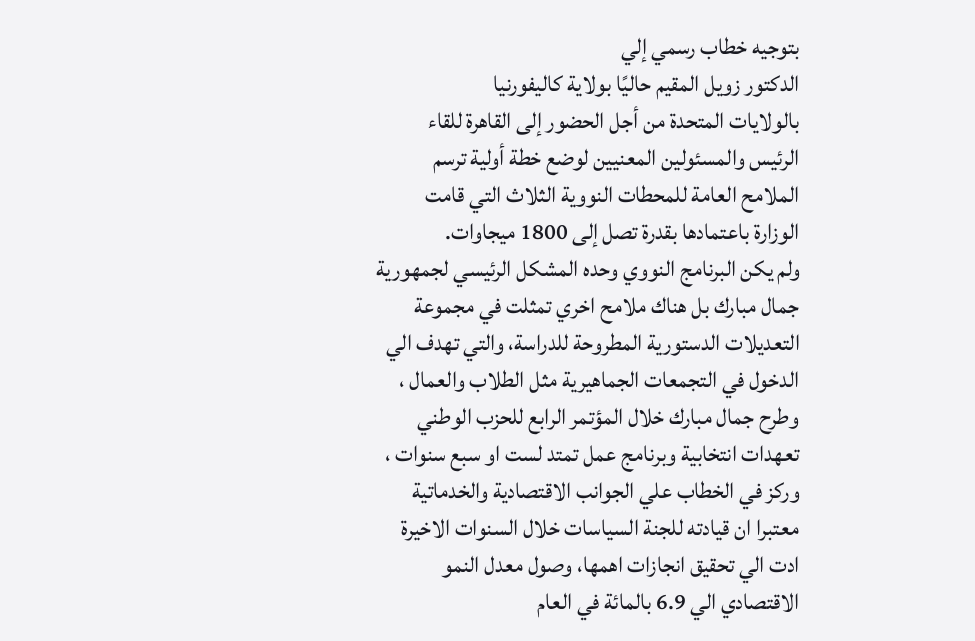بتوجيه خطاب رسمي إلي
الدكتور زويل المقيم حاليًا بولاية كاليفورنيا
بالولايات المتحدة من أجل الحضور إلى القاهرة للقاء
الرئيس والمسئولين المعنيين لوضع خطة أولية ترسم
الملامح العامة للمحطات النووية الثلاث التي قامت
الوزارة باعتمادها بقدرة تصل إلى 1800 ميجاوات.
ولم يكن البرنامج النووي وحده المشكل الرئيسي لجمهورية
جمال مبارك بل هناك ملامح اخري تمثلت في مجموعة
التعديلات الدستورية المطروحة للدراسة، والتي تهدف الي
الدخول في التجمعات الجماهيرية مثل الطلاب والعمال ،
وطرح جمال مبارك خلال المؤتمر الرابع للحزب الوطني
تعهدات انتخابية وبرنامج عمل تمتد لست او سبع سنوات ،
وركز في الخطاب علي الجوانب الاقتصادية والخدماتية
معتبرا ان قيادته للجنة السياسات خلال السنوات الاخيرة
ادت الي تحقيق انجازات اهمها، وصول معدل النمو
الاقتصادي الي 6.9 بالمائة في العام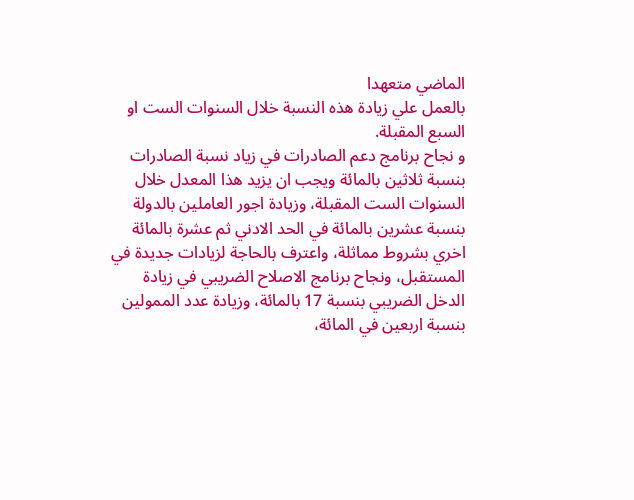الماضي متعهدا
بالعمل علي زيادة هذه النسبة خلال السنوات الست او
السبع المقبلة.
و نجاح برنامج دعم الصادرات في زياد نسبة الصادرات
بنسبة ثلاثين بالمائة ويجب ان يزيد هذا المعدل خلال
السنوات الست المقبلة، وزيادة اجور العاملين بالدولة
بنسبة عشرين بالمائة في الحد الادني ثم عشرة بالمائة
اخري بشروط مماثلة، واعترف بالحاجة لزيادات جديدة في
المستقبل، ونجاح برنامج الاصلاح الضريبي في زيادة
الدخل الضريبي بنسبة 17 بالمائة، وزيادة عدد الممولين
بنسبة اربعين في المائة،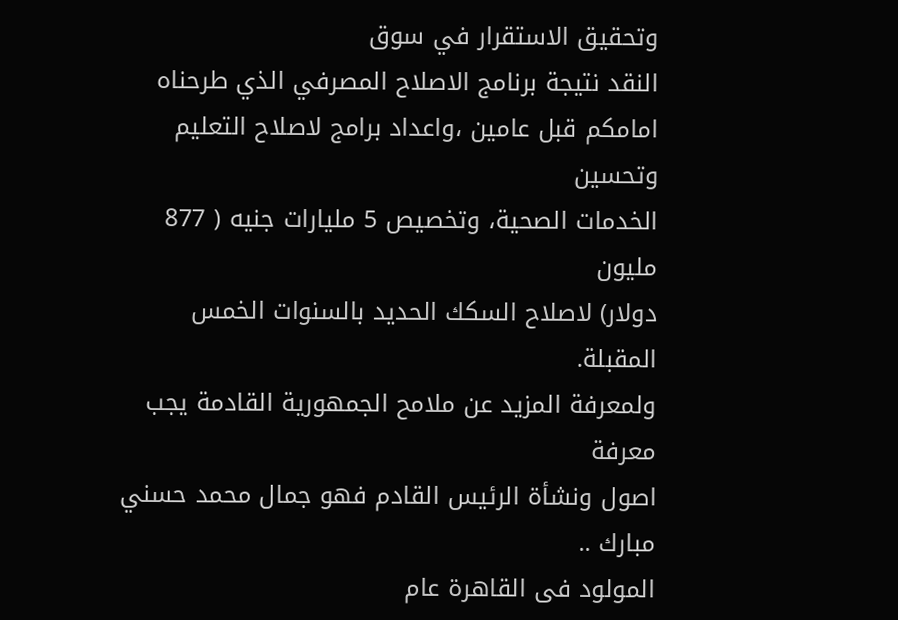وتحقيق الاستقرار في سوق
النقد نتيجة برنامج الاصلاح المصرفي الذي طرحناه
امامكم قبل عامين ،واعداد برامج لاصلاح التعليم وتحسين
الخدمات الصحية، وتخصيص 5 مليارات جنيه ( 877 مليون
دولار) لاصلاح السكك الحديد بالسنوات الخمس المقبلة.
ولمعرفة المزيد عن ملامح الجمهورية القادمة يجب معرفة
اصول ونشأة الرئيس القادم فهو جمال محمد حسني مبارك ..
المولود فى القاهرة عام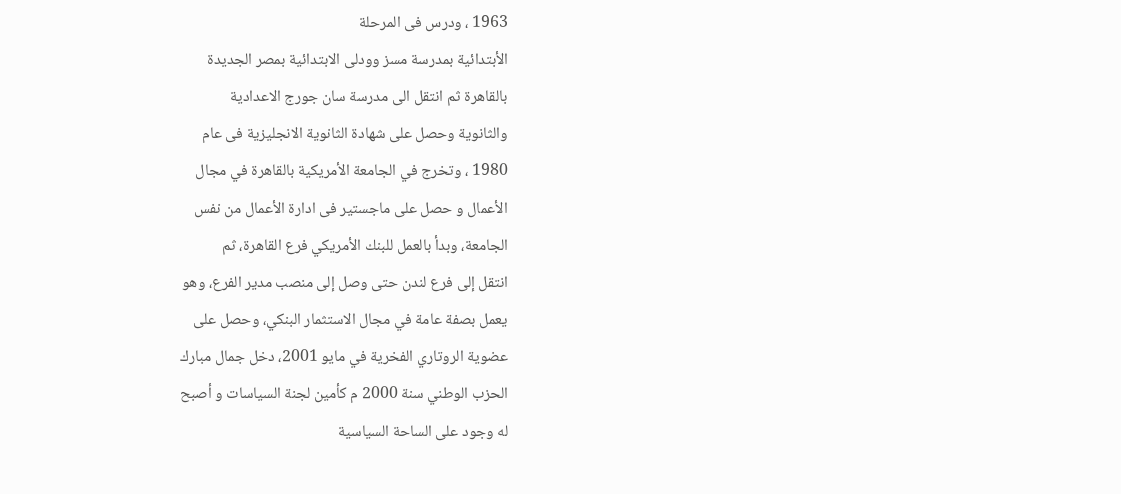1963 ، ودرس فى المرحلة
الأبتدائية بمدرسة مسز وودلى الابتدائية بمصر الجديدة
بالقاهرة ثم انتقل الى مدرسة سان جورج الاعدادية
والثانوية وحصل على شهادة الثانوية الانجليزية فى عام
1980 ، وتخرج في الجامعة الأمريكية بالقاهرة في مجال
الأعمال و حصل على ماجستير فى ادارة الأعمال من نفس
الجامعة، وبدأ بالعمل للبنك الأمريكي فرع القاهرة، ثم
انتقل إلى فرع لندن حتى وصل إلى منصب مدير الفرع، وهو
يعمل بصفة عامة في مجال الاستثمار البنكي، وحصل على
عضوية الروتاري الفخرية في مايو 2001، دخل جمال مبارك
الحزب الوطني سنة 2000 م كأمين لجنة السياسات و أصبح
له وجود على الساحة السياسية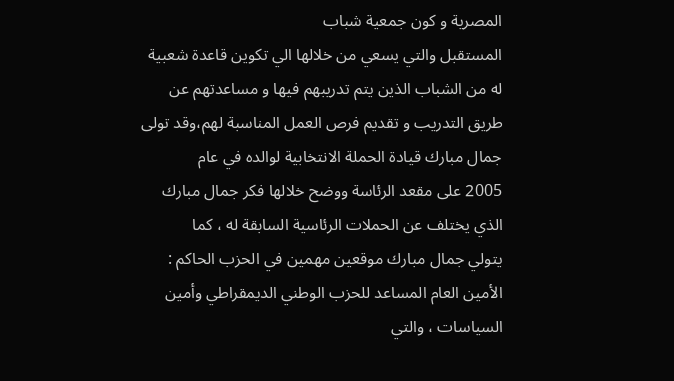المصرية و كون جمعية شباب
المستقبل والتي يسعي من خلالها الي تكوين قاعدة شعبية
له من الشباب الذين يتم تدريبهم فيها و مساعدتهم عن
طريق التدريب و تقديم فرص العمل المناسبة لهم،وقد تولى
جمال مبارك قيادة الحملة الانتخابية لوالده في عام
2005 على مقعد الرئاسة ووضح خلالها فكر جمال مبارك
الذي يختلف عن الحملات الرئاسية السابقة له ، كما
يتولي جمال مبارك موقعين مهمين في الحزب الحاكم :
الأمين العام المساعد للحزب الوطني الديمقراطي وأمين
السياسات ، والتي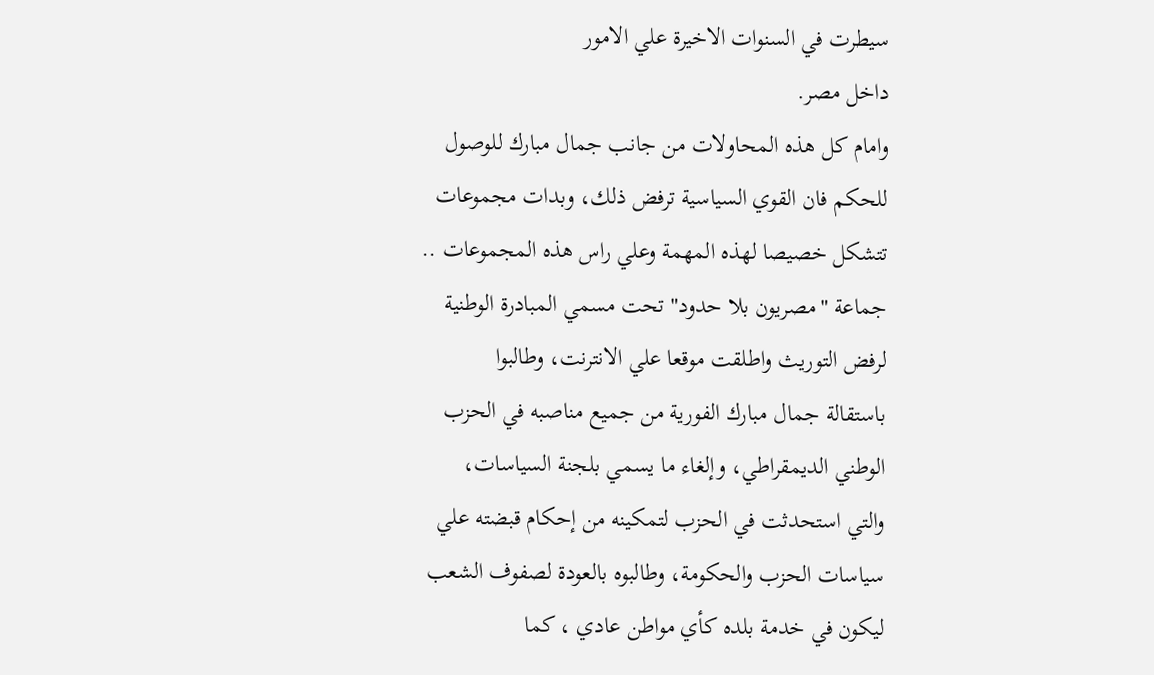سيطرت في السنوات الاخيرة علي الامور
داخل مصر.
وامام كل هذه المحاولات من جانب جمال مبارك للوصول
للحكم فان القوي السياسية ترفض ذلك، وبدات مجموعات
تتشكل خصيصا لهذه المهمة وعلي راس هذه المجموعات ..
جماعة "مصريون بلا حدود" تحت مسمي المبادرة الوطنية
لرفض التوريث واطلقت موقعا علي الانترنت، وطالبوا
باستقالة جمال مبارك الفورية من جميع مناصبه في الحزب
الوطني الديمقراطي، وإلغاء ما يسمي بلجنة السياسات،
والتي استحدثت في الحزب لتمكينه من إحكام قبضته علي
سياسات الحزب والحكومة، وطالبوه بالعودة لصفوف الشعب
ليكون في خدمة بلده كأي مواطن عادي ، كما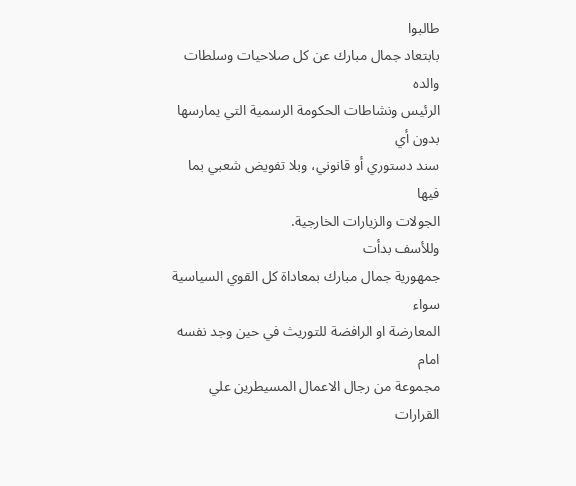طالبوا
بابتعاد جمال مبارك عن كل صلاحيات وسلطات والده
الرئيس ونشاطات الحكومة الرسمية التي يمارسها بدون أي
سند دستوري أو قانوني، وبلا تفويض شعبي بما فيها
الجولات والزيارات الخارجية.
وللأسف بدأت
جمهورية جمال مبارك بمعاداة كل القوي السياسية سواء
المعارضة او الرافضة للتوريث في حين وجد نفسه امام
مجموعة من رجال الاعمال المسيطرين علي القرارات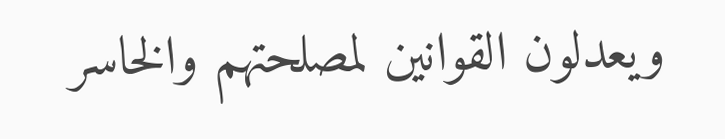ويعدلون القوانين لمصلحتهم والخاسر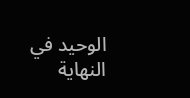الوحيد في النهاية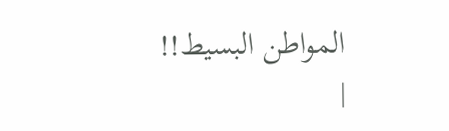المواطن البسيط!!
|